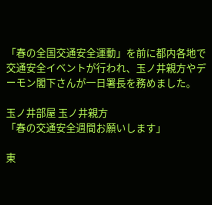「春の全国交通安全運動」を前に都内各地で交通安全イベントが行われ、玉ノ井親方やデーモン閣下さんが一日署長を務めました。

玉ノ井部屋 玉ノ井親方
「春の交通安全週間お願いします」

東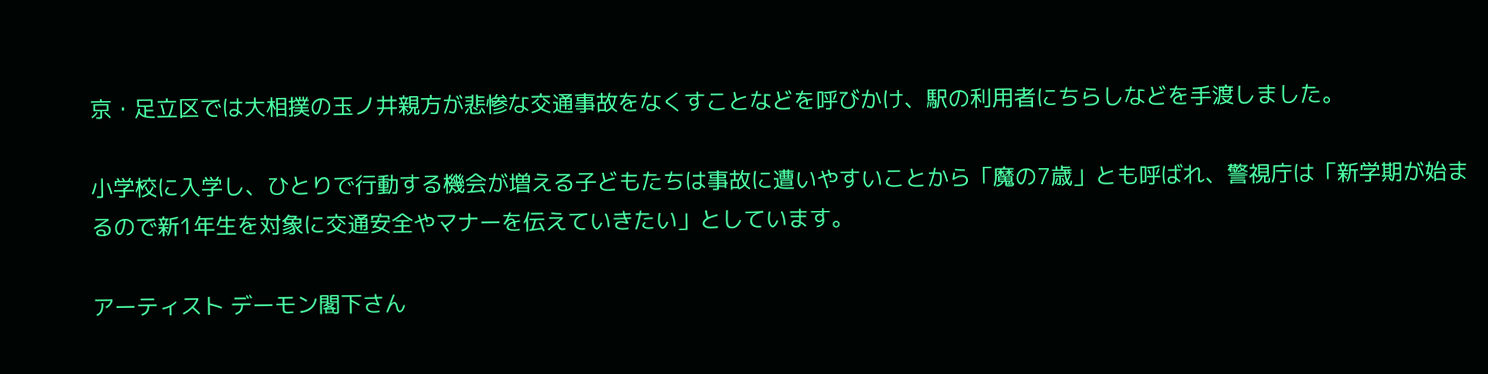京・足立区では大相撲の玉ノ井親方が悲惨な交通事故をなくすことなどを呼びかけ、駅の利用者にちらしなどを手渡しました。

小学校に入学し、ひとりで行動する機会が増える子どもたちは事故に遭いやすいことから「魔の7歳」とも呼ばれ、警視庁は「新学期が始まるので新1年生を対象に交通安全やマナーを伝えていきたい」としています。

アーティスト デーモン閣下さん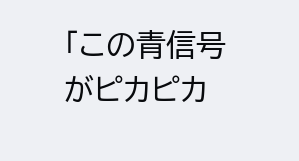「この青信号がピカピカ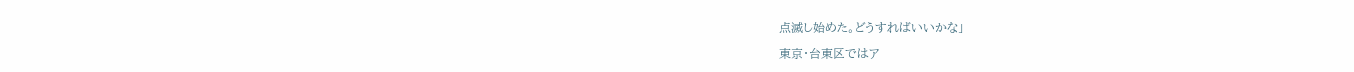点滅し始めた。どうすればいいかな」

東京・台東区ではア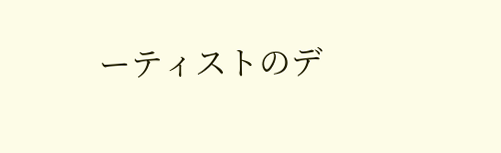ーティストのデ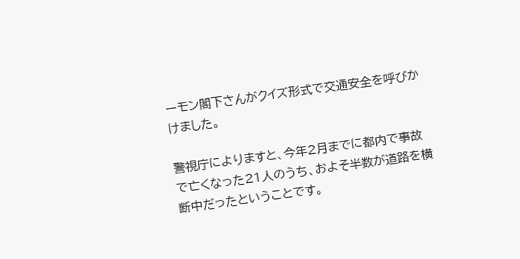ーモン閣下さんがクイズ形式で交通安全を呼びかけました。

警視庁によりますと、今年2月までに都内で事故で亡くなった21人のうち、およそ半数が道路を横断中だったということです。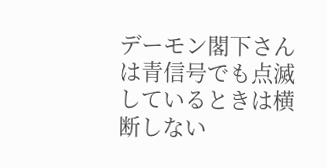デーモン閣下さんは青信号でも点滅しているときは横断しない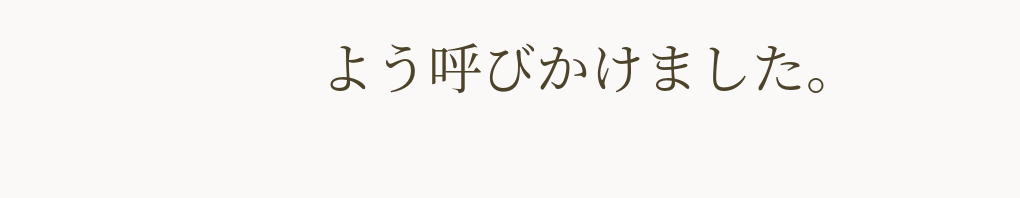よう呼びかけました。